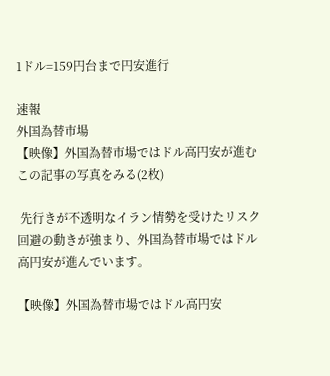1ドル=159円台まで円安進行

速報
外国為替市場
【映像】外国為替市場ではドル高円安が進む
この記事の写真をみる(2枚)

 先行きが不透明なイラン情勢を受けたリスク回避の動きが強まり、外国為替市場ではドル高円安が進んでいます。

【映像】外国為替市場ではドル高円安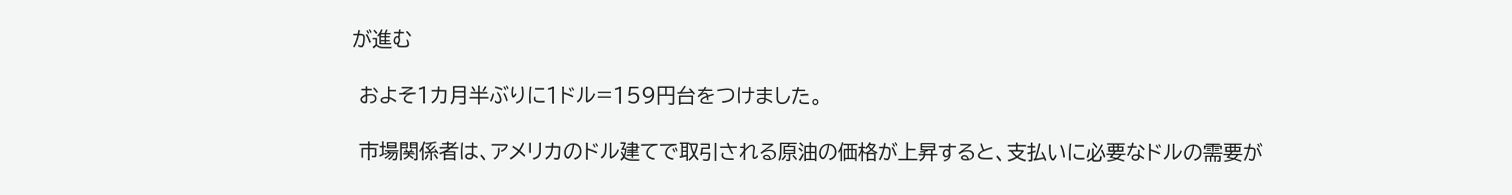が進む

 およそ1カ月半ぶりに1ドル=159円台をつけました。

 市場関係者は、アメリカのドル建てで取引される原油の価格が上昇すると、支払いに必要なドルの需要が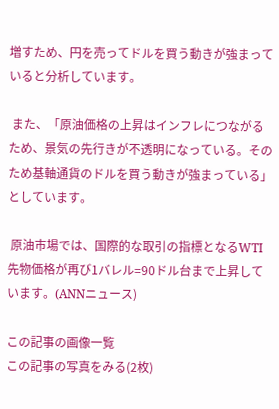増すため、円を売ってドルを買う動きが強まっていると分析しています。

 また、「原油価格の上昇はインフレにつながるため、景気の先行きが不透明になっている。そのため基軸通貨のドルを買う動きが強まっている」としています。

 原油市場では、国際的な取引の指標となるWTI先物価格が再び1バレル=90ドル台まで上昇しています。(ANNニュース)

この記事の画像一覧
この記事の写真をみる(2枚)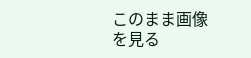このまま画像を見る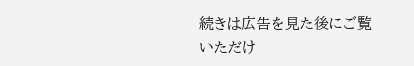続きは広告を見た後にご覧いただけ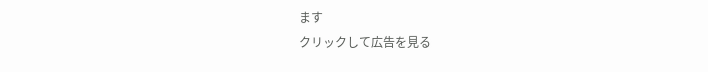ます
クリックして広告を見る